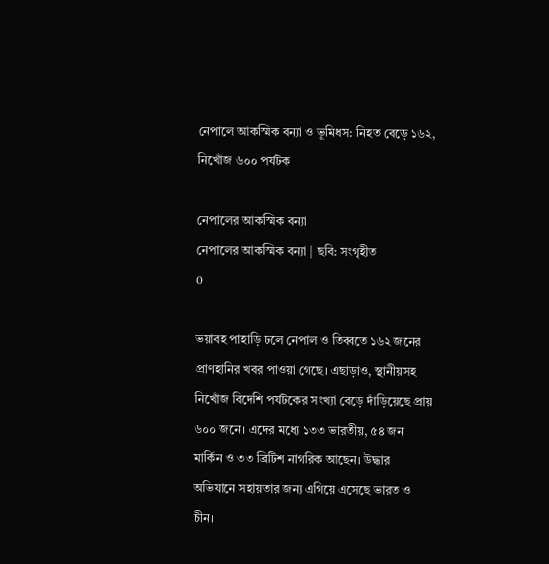নেপালে আকস্মিক বন্যা ও ভূমিধস: নিহত বেড়ে ১৬২, নিখোঁজ ৬০০ পর্যটক

নেপালের আকস্মিক বন্যা
নেপালের আকস্মিক বন্যা | ছবি: সংগৃহীত
0

ভয়াবহ পাহাড়ি ঢলে নেপাল ও তিব্বতে ১৬২ জনের প্রাণহানির খবর পাওয়া গেছে। এছাড়াও, স্থানীয়সহ নিখোঁজ বিদেশি পর্যটকের সংখ্যা বেড়ে দাঁড়িয়েছে প্রায় ৬০০ জনে। এদের মধ্যে ১৩৩ ভারতীয়, ৫৪ জন মার্কিন ও ৩৩ ব্রিটিশ নাগরিক আছেন। উদ্ধার অভিযানে সহায়তার জন্য এগিয়ে এসেছে ভারত ও চীন।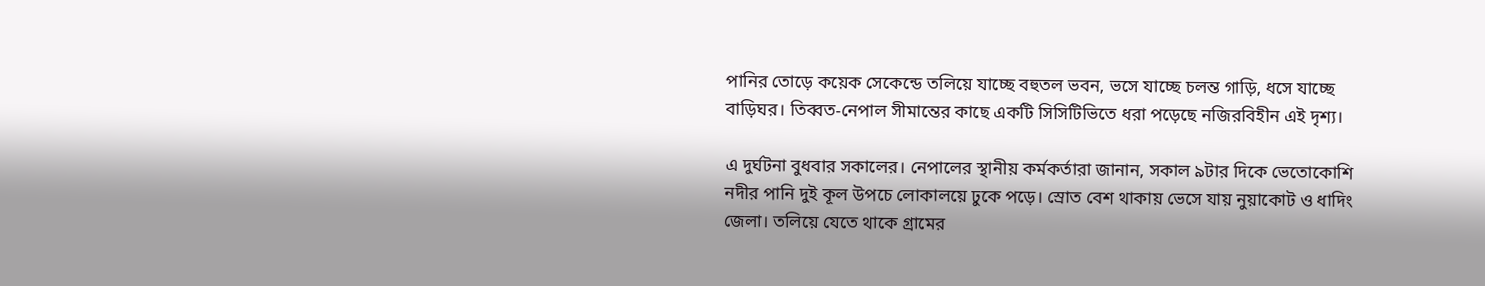পানির তোড়ে কয়েক সেকেন্ডে তলিয়ে যাচ্ছে বহুতল ভবন, ভসে যাচ্ছে চলন্ত গাড়ি, ধসে যাচ্ছে বাড়িঘর। তিব্বত-নেপাল সীমান্তের কাছে একটি সিসিটিভিতে ধরা পড়েছে নজিরবিহীন এই দৃশ্য।

এ দুর্ঘটনা বুধবার সকালের। নেপালের স্থানীয় কর্মকর্তারা জানান, সকাল ৯টার দিকে ভেতোকোশি নদীর পানি দুই কূল উপচে লোকালয়ে ঢুকে পড়ে। স্রোত বেশ থাকায় ভেসে যায় নুয়াকোট ও ধাদিং জেলা। তলিয়ে যেতে থাকে গ্রামের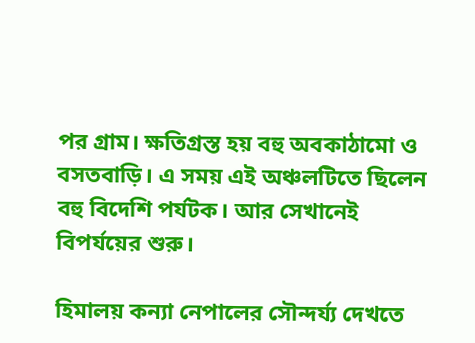পর গ্রাম। ক্ষতিগ্রস্ত হয় বহু অবকাঠামো ও বসতবাড়ি। এ সময় এই অঞ্চলটিতে ছিলেন বহু বিদেশি পর্যটক। আর সেখানেই বিপর্যয়ের শুরু।

হিমালয় কন্যা নেপালের সৌন্দর্য্য দেখতে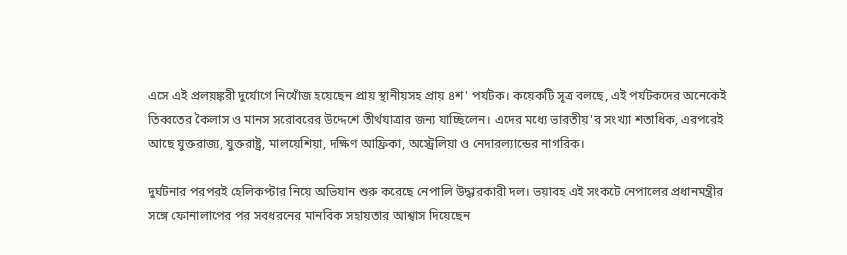এসে এই প্রলয়ঙ্করী দুর্যোগে নিখোঁজ হয়েছেন প্রায় স্থানীয়সহ প্রায় ৪শ' পর্যটক। কয়েকটি সূত্র বলছে, এই পর্যটকদের অনেকেই তিব্বতের কৈলাস ও মানস সরোবরের উদ্দেশে তীর্থযাত্রার জন্য যাচ্ছিলেন। এদের মধ্যে ভারতীয়'র সংখ্যা শতাধিক, এরপরেই আছে যুক্তরাজ্য, যুক্তরাষ্ট্র, মালয়েশিয়া, দক্ষিণ আফ্রিকা, অস্ট্রেলিয়া ও নেদারল্যান্ডের নাগরিক।

দুর্ঘটনার পরপরই হেলিকপ্টার নিয়ে অভিযান শুরু করেছে নেপালি উদ্ধারকারী দল। ভয়াবহ এই সংকটে নেপালের প্রধানমন্ত্রীর সঙ্গে ফোনালাপের পর সবধরনের মানবিক সহায়তার আশ্বাস দিয়েছেন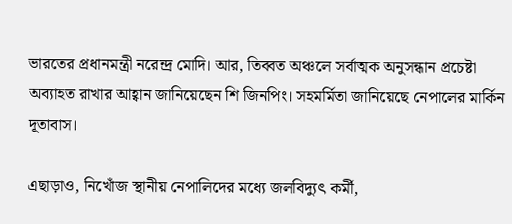ভারতের প্রধানমন্ত্রী নরেন্দ্র মোদি। আর, তিব্বত অঞ্চলে সর্বাত্মক অনুসন্ধান প্রচেষ্টা অব্যাহত রাখার আহ্বান জানিয়েছেন শি জিনপিং। সহমর্মিতা জানিয়েছে নেপালের মার্কিন দূতাবাস।

এছাড়াও, নিখোঁজ স্থানীয় নেপালিদের মধ্যে জলবিদ্যুৎ কর্মী,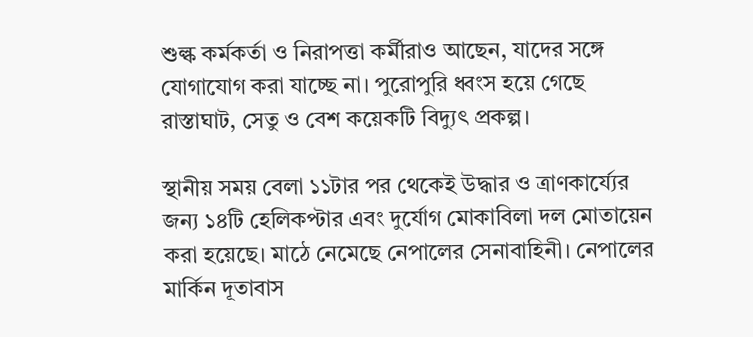শুল্ক কর্মকর্তা ও নিরাপত্তা কর্মীরাও আছেন, যাদের সঙ্গে যোগাযোগ করা যাচ্ছে না। পুরোপুরি ধ্বংস হয়ে গেছে রাস্তাঘাট, সেতু ও বেশ কয়েকটি বিদ্যুৎ প্রকল্প।

স্থানীয় সময় বেলা ১১টার পর থেকেই উদ্ধার ও ত্রাণকার্য্যের জন্য ১৪টি হেলিকপ্টার এবং দুর্যোগ মোকাবিলা দল মোতায়েন করা হয়েছে। মাঠে নেমেছে নেপালের সেনাবাহিনী। নেপালের মার্কিন দূতাবাস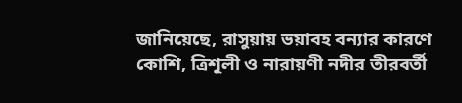জানিয়েছে, রাসুয়ায় ভয়াবহ বন্যার কারণে কোশি, ত্রিশূলী ও নারায়ণী নদীর তীরবর্তী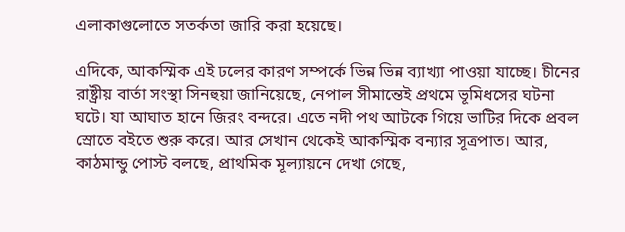এলাকাগুলোতে সতর্কতা জারি করা হয়েছে।

এদিকে, আকস্মিক এই ঢলের কারণ সম্পর্কে ভিন্ন ভিন্ন ব্যাখ্যা পাওয়া যাচ্ছে। চীনের রাষ্ট্রীয় বার্তা সংস্থা সিনহুয়া জানিয়েছে, নেপাল সীমান্তেই প্রথমে ভূমিধসের ঘটনা ঘটে। যা আঘাত হানে জিরং বন্দরে। এতে নদী পথ আটকে গিয়ে ভাটির দিকে প্রবল স্রোতে বইতে শুরু করে। আর সেখান থেকেই আকস্মিক বন্যার সূত্রপাত। আর, কাঠমান্ডু পোস্ট বলছে, প্রাথমিক মূল্যায়নে দেখা গেছে,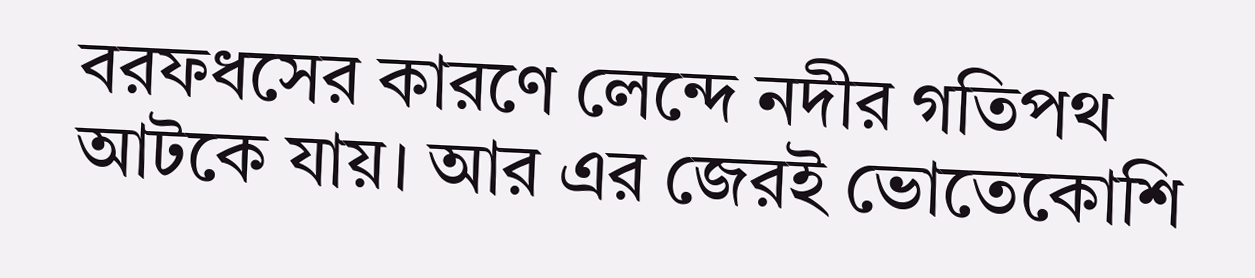বরফধসের কারণে লেন্দে নদীর গতিপথ আটকে যায়। আর এর জেরই ভোতেকোশি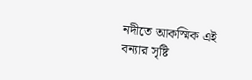নদীতে আকস্মিক এই বন্যার সৃষ্টি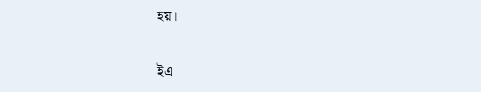হয়।

ইএ